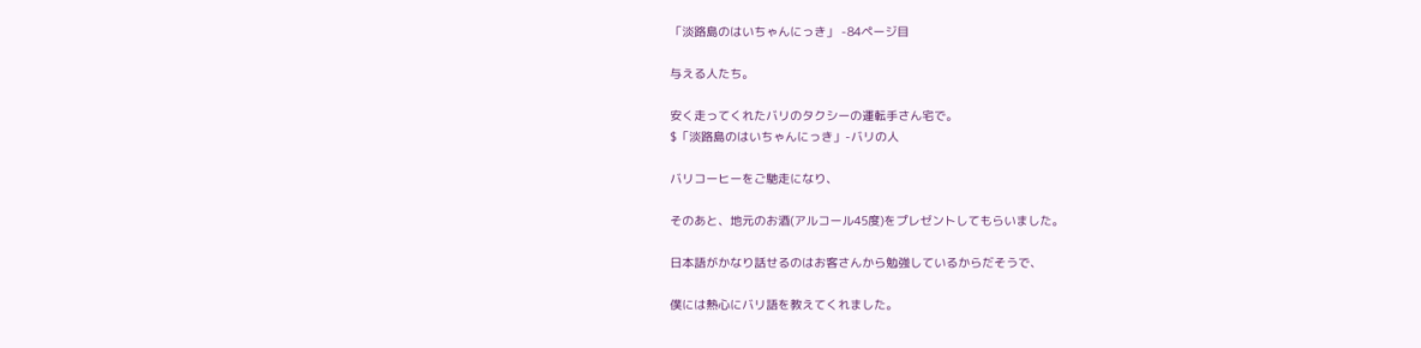「淡路島のはいちゃんにっき」 -84ページ目

与える人たち。

安く走ってくれたバリのタクシーの運転手さん宅で。
$「淡路島のはいちゃんにっき」-バリの人

バリコーヒーをご馳走になり、

そのあと、地元のお酒(アルコール45度)をプレゼントしてもらいました。

日本語がかなり話せるのはお客さんから勉強しているからだそうで、

僕には熱心にバリ語を教えてくれました。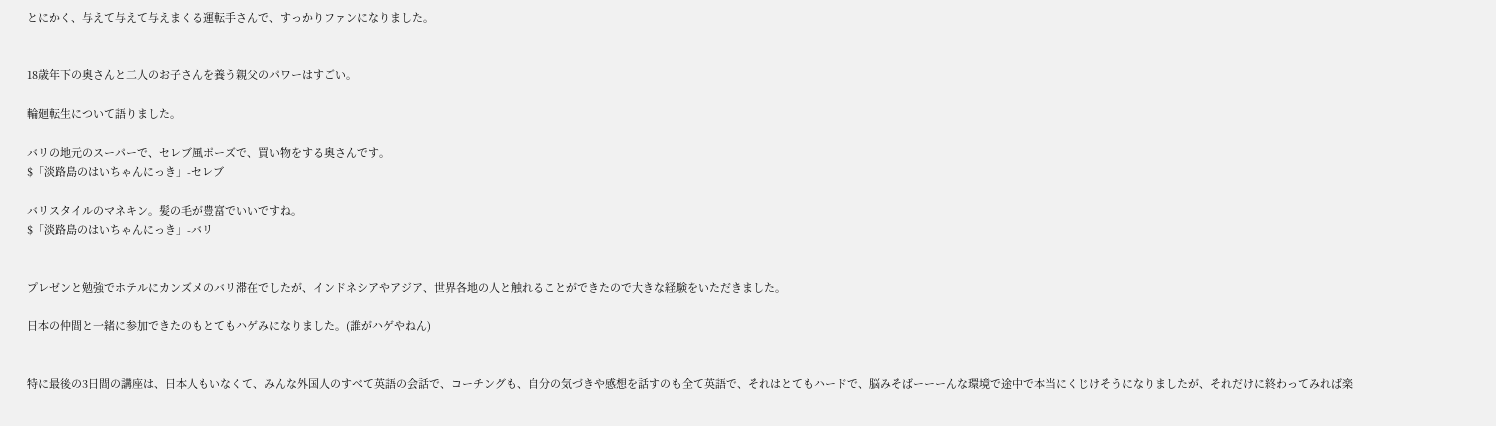とにかく、与えて与えて与えまくる運転手さんで、すっかりファンになりました。


18歳年下の奥さんと二人のお子さんを養う親父のパワーはすごい。

輪廻転生について語りました。

バリの地元のスーパーで、セレブ風ポーズで、買い物をする奥さんです。
$「淡路島のはいちゃんにっき」-セレブ

バリスタイルのマネキン。髪の毛が豊富でいいですね。
$「淡路島のはいちゃんにっき」-バリ


プレゼンと勉強でホテルにカンズメのバリ滞在でしたが、インドネシアやアジア、世界各地の人と触れることができたので大きな経験をいただきました。

日本の仲間と一緒に参加できたのもとてもハゲみになりました。(誰がハゲやねん)


特に最後の3日間の講座は、日本人もいなくて、みんな外国人のすべて英語の会話で、コーチングも、自分の気づきや感想を話すのも全て英語で、それはとてもハードで、脳みそばーーーんな環境で途中で本当にくじけそうになりましたが、それだけに終わってみれば楽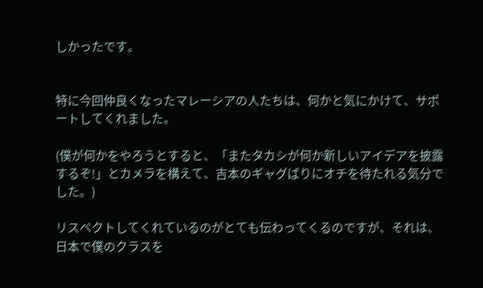しかったです。


特に今回仲良くなったマレーシアの人たちは、何かと気にかけて、サポートしてくれました。

(僕が何かをやろうとすると、「またタカシが何か新しいアイデアを披露するぞ!」とカメラを構えて、吉本のギャグばりにオチを待たれる気分でした。)

リスペクトしてくれているのがとても伝わってくるのですが、それは、日本で僕のクラスを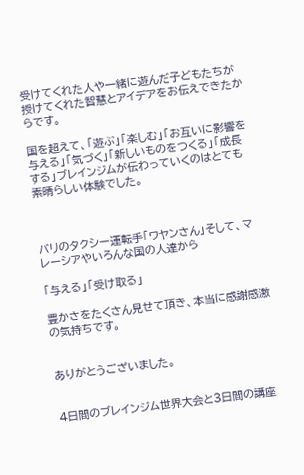受けてくれた人や一緒に遊んだ子どもたちが授けてくれた智慧とアイデアをお伝えできたからです。

国を超えて、「遊ぶ」「楽しむ」「お互いに影響を与える」「気づく」「新しいものをつくる」「成長する」ブレインジムが伝わっていくのはとても素晴らしい体験でした。



バリのタクシー運転手「ワヤンさん」そして、マレーシアやいろんな国の人達から

「与える」「受け取る」

豊かさをたくさん見せて頂き、本当に感謝感激の気持ちです。


ありがとうございました。


4日間のブレインジム世界大会と3日間の講座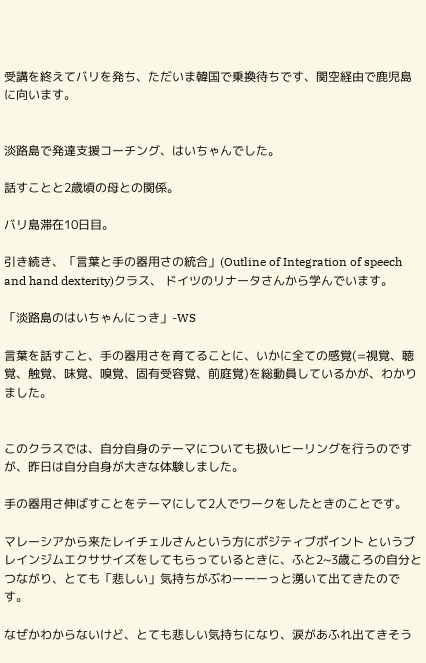受講を終えてバリを発ち、ただいま韓国で乗換待ちです、関空経由で鹿児島に向います。


淡路島で発達支援コーチング、はいちゃんでした。

話すことと2歳頃の母との関係。

バリ島滞在10日目。

引き続き、「言葉と手の器用さの統合」(Outline of Integration of speech and hand dexterity)クラス、 ドイツのリナータさんから学んでいます。

「淡路島のはいちゃんにっき」-WS

言葉を話すこと、手の器用さを育てることに、いかに全ての感覚(=視覚、聴覚、触覚、味覚、嗅覚、固有受容覚、前庭覚)を総動員しているかが、わかりました。


このクラスでは、自分自身のテーマについても扱いヒーリングを行うのですが、昨日は自分自身が大きな体験しました。

手の器用さ伸ばすことをテーマにして2人でワークをしたときのことです。

マレーシアから来たレイチェルさんという方にポジティブポイント というブレインジムエクササイズをしてもらっているときに、ふと2~3歳ころの自分とつながり、とても「悲しい」気持ちがぶわーーーっと湧いて出てきたのです。

なぜかわからないけど、とても悲しい気持ちになり、涙があふれ出てきそう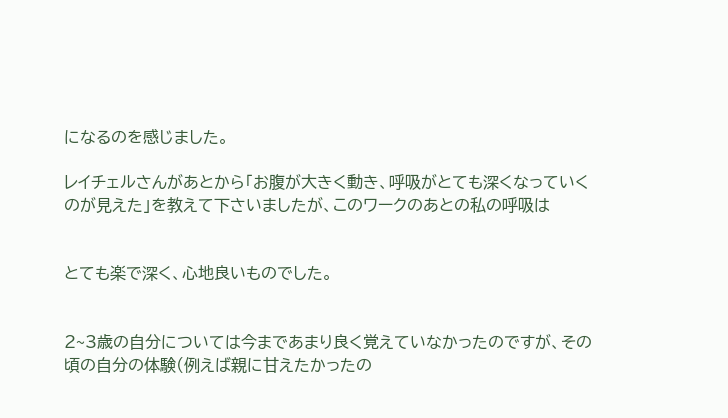になるのを感じました。

レイチェルさんがあとから「お腹が大きく動き、呼吸がとても深くなっていくのが見えた」を教えて下さいましたが、このワークのあとの私の呼吸は


とても楽で深く、心地良いものでした。


2~3歳の自分については今まであまり良く覚えていなかったのですが、その頃の自分の体験(例えば親に甘えたかったの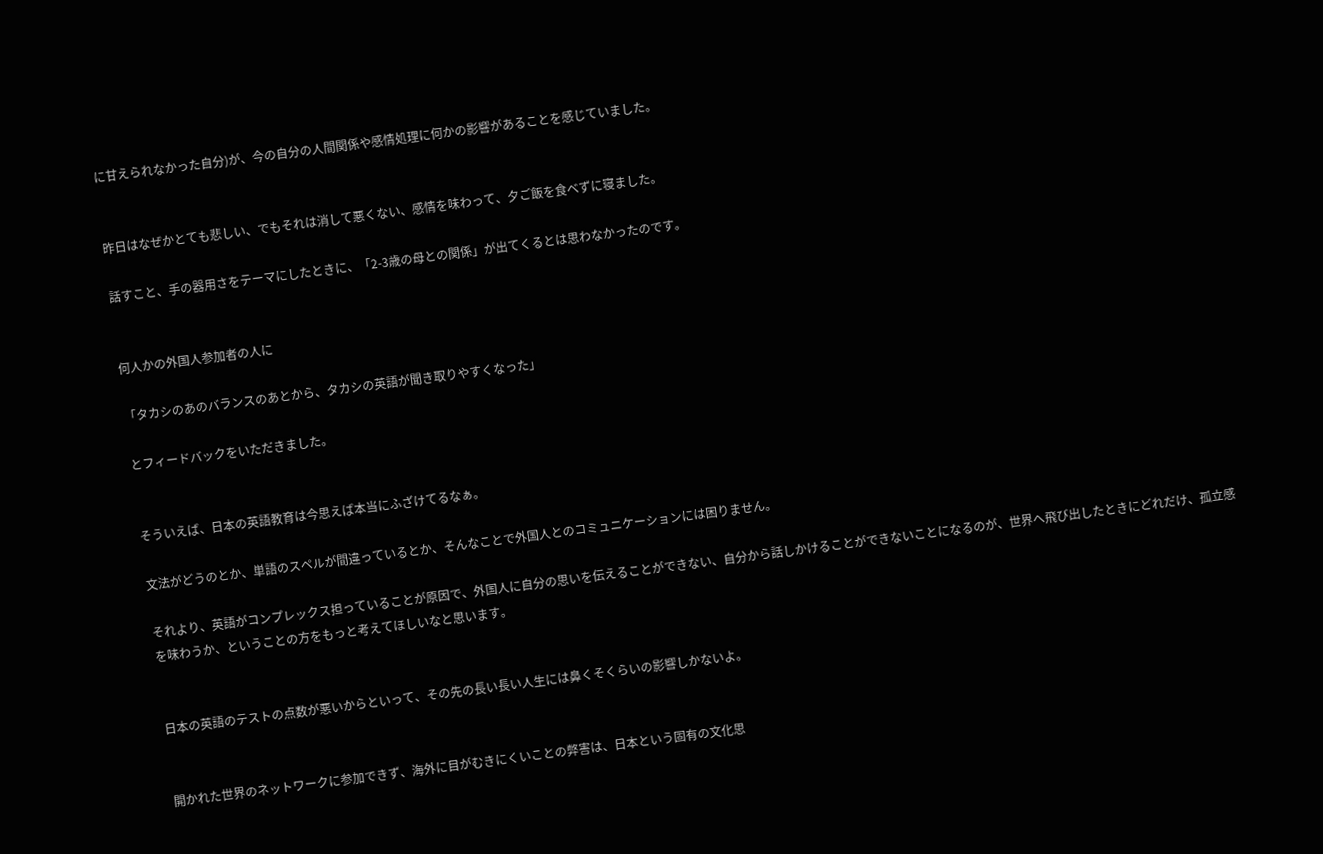に甘えられなかった自分)が、今の自分の人間関係や感情処理に何かの影響があることを感じていました。


昨日はなぜかとても悲しい、でもそれは消して悪くない、感情を味わって、夕ご飯を食べずに寝ました。

話すこと、手の器用さをテーマにしたときに、「2-3歳の母との関係」が出てくるとは思わなかったのです。


何人かの外国人参加者の人に

「タカシのあのバランスのあとから、タカシの英語が聞き取りやすくなった」

とフィードバックをいただきました。


そういえば、日本の英語教育は今思えば本当にふざけてるなぁ。

文法がどうのとか、単語のスペルが間違っているとか、そんなことで外国人とのコミュニケーションには困りません。

それより、英語がコンプレックス担っていることが原因で、外国人に自分の思いを伝えることができない、自分から話しかけることができないことになるのが、世界へ飛び出したときにどれだけ、孤立感を味わうか、ということの方をもっと考えてほしいなと思います。


日本の英語のテストの点数が悪いからといって、その先の長い長い人生には鼻くそくらいの影響しかないよ。


開かれた世界のネットワークに参加できず、海外に目がむきにくいことの弊害は、日本という固有の文化思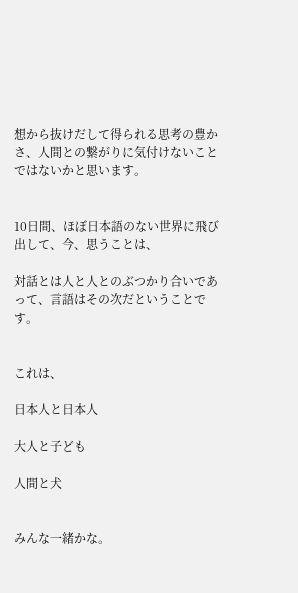想から抜けだして得られる思考の豊かさ、人間との繋がりに気付けないことではないかと思います。


10日間、ほぼ日本語のない世界に飛び出して、今、思うことは、

対話とは人と人とのぶつかり合いであって、言語はその次だということです。


これは、

日本人と日本人

大人と子ども

人間と犬


みんな一緒かな。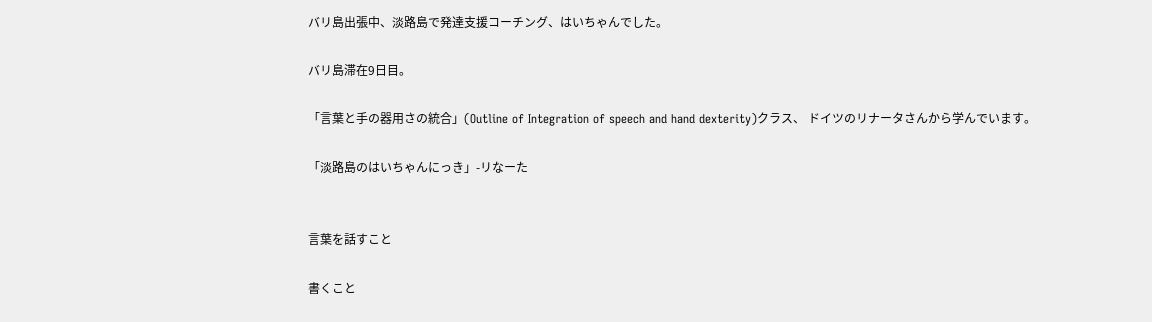バリ島出張中、淡路島で発達支援コーチング、はいちゃんでした。

バリ島滞在9日目。

「言葉と手の器用さの統合」(Outline of Integration of speech and hand dexterity)クラス、 ドイツのリナータさんから学んでいます。

「淡路島のはいちゃんにっき」-リなーた


言葉を話すこと

書くこと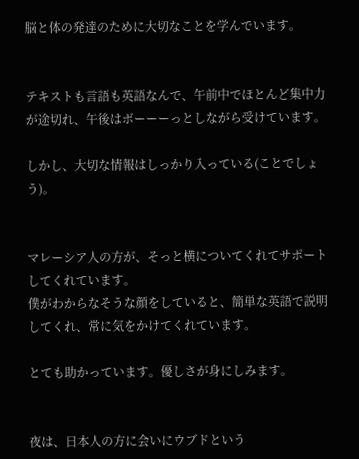脳と体の発達のために大切なことを学んでいます。


テキストも言語も英語なんで、午前中でほとんど集中力が途切れ、午後はボーーーっとしながら受けています。

しかし、大切な情報はしっかり入っている(ことでしょう)。


マレーシア人の方が、そっと横についてくれてサポートしてくれています。
僕がわからなそうな顔をしていると、簡単な英語で説明してくれ、常に気をかけてくれています。

とても助かっています。優しさが身にしみます。


夜は、日本人の方に会いにウブドという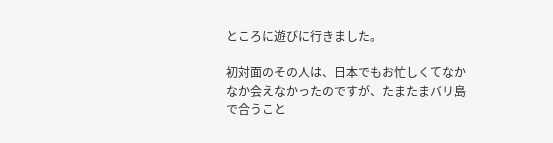ところに遊びに行きました。

初対面のその人は、日本でもお忙しくてなかなか会えなかったのですが、たまたまバリ島で合うこと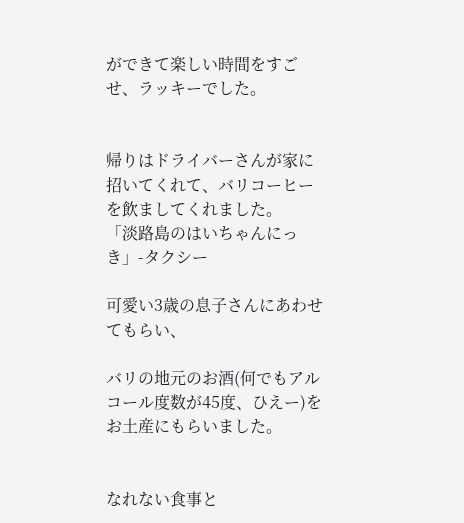ができて楽しい時間をすごせ、ラッキーでした。


帰りはドライバーさんが家に招いてくれて、バリコーヒーを飲ましてくれました。
「淡路島のはいちゃんにっき」-タクシー

可愛い3歳の息子さんにあわせてもらい、

バリの地元のお酒(何でもアルコール度数が45度、ひえー)をお土産にもらいました。


なれない食事と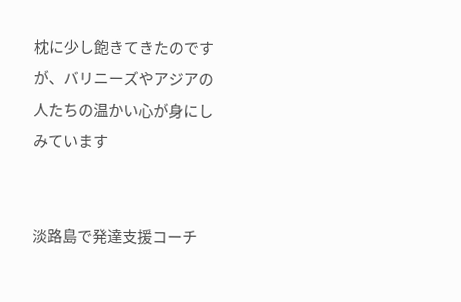枕に少し飽きてきたのですが、バリニーズやアジアの人たちの温かい心が身にしみています


淡路島で発達支援コーチ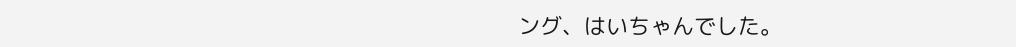ング、はいちゃんでした。